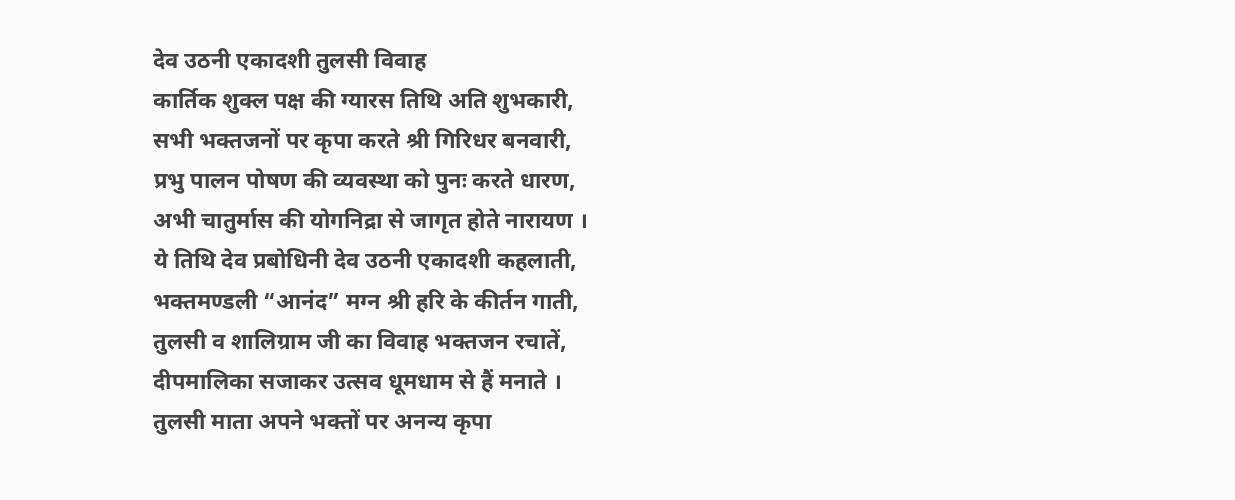देव उठनी एकादशी तुलसी विवाह
कार्तिक शुक्ल पक्ष की ग्यारस तिथि अति शुभकारी,
सभी भक्तजनों पर कृपा करते श्री गिरिधर बनवारी,
प्रभु पालन पोषण की व्यवस्था को पुनः करते धारण,
अभी चातुर्मास की योगनिद्रा से जागृत होते नारायण ।
ये तिथि देव प्रबोधिनी देव उठनी एकादशी कहलाती,
भक्तमण्डली “आनंद” मग्न श्री हरि के कीर्तन गाती,
तुलसी व शालिग्राम जी का विवाह भक्तजन रचातें,
दीपमालिका सजाकर उत्सव धूमधाम से हैं मनाते ।
तुलसी माता अपने भक्तों पर अनन्य कृपा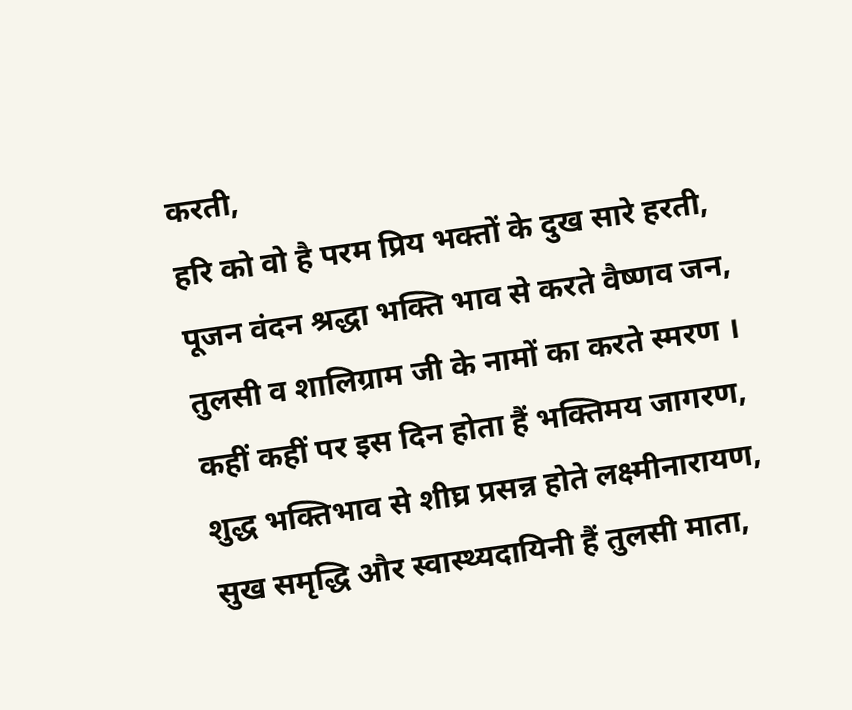करती,
हरि को वो है परम प्रिय भक्तों के दुख सारे हरती,
पूजन वंदन श्रद्धा भक्ति भाव से करते वैष्णव जन,
तुलसी व शालिग्राम जी के नामों का करते स्मरण ।
कहीं कहीं पर इस दिन होता हैं भक्तिमय जागरण,
शुद्ध भक्तिभाव से शीघ्र प्रसन्न होते लक्ष्मीनारायण,
सुख समृद्धि और स्वास्थ्यदायिनी हैं तुलसी माता,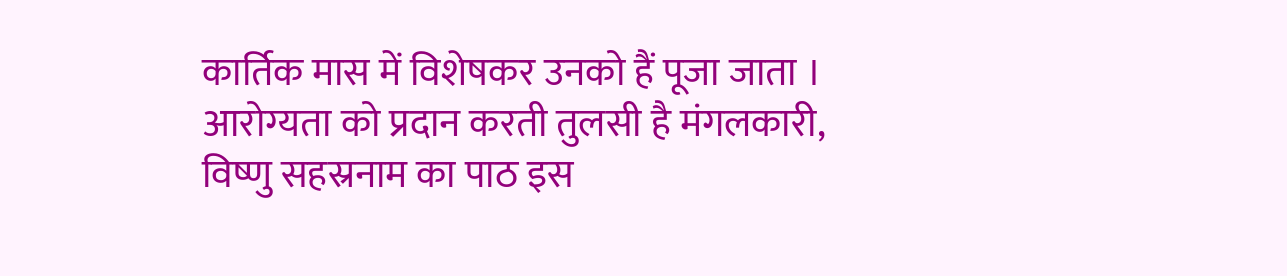कार्तिक मास में विशेषकर उनको हैं पूजा जाता ।
आरोग्यता को प्रदान करती तुलसी है मंगलकारी,
विष्णु सहस्रनाम का पाठ इस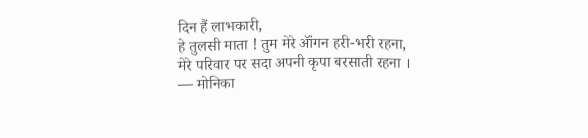दिन हैं लाभकारी,
हे तुलसी माता ! तुम मेरे ऑंगन हरी-भरी रहना,
मेरे परिवार पर सदा अपनी कृपा बरसाती रहना ।
— मोनिका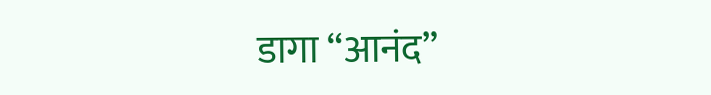डागा “आनंद”